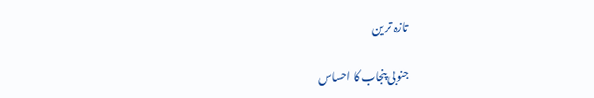تازہ تر ین

جنوبی پنجاب کا احساس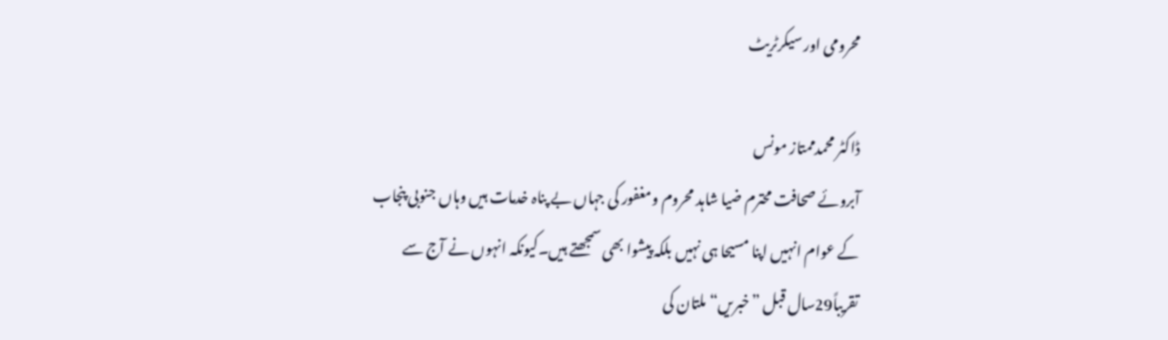محرومی اور سیکرٹریٹ

ڈاکٹر محمدممتاز مونس
آبروئے صحافت محترم ضیا شاہد محروم ومغفور کی جہاں بے پناہ خدمات ہیں وہاں جنوبی پنجاب کے عوام انہیں اپنا مسیحا ہی نہیں بلکہ پیشوا بھی سمجھتے ہیں۔کیونکہ انہوں نے آج سے تقریباً29سال قبل ”خبریں“ ملتان کی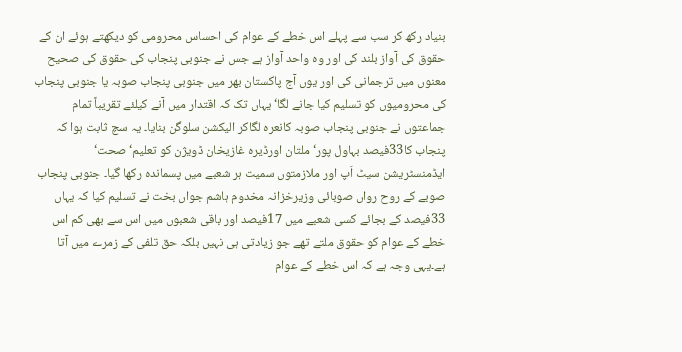بنیاد رکھ کر سب سے پہلے اس خطے کے عوام کی احساس محرومی کو دیکھتے ہوئے ان کے حقوق کی آواز بلند کی اور وہ واحد آواز ہے جس نے جنوبی پنجاب کی حقوق کی صحیح معنوں میں ترجمانی کی اور یوں آج پاکستان بھر میں جنوبی پنجاب صوبہ یا جنوبی پنجاب کی محرومیوں کو تسلیم کیا جانے لگا‘ یہاں تک کہ اقتدار میں آنے کیلئے تقریباً تمام جماعتوں نے جنوبی پنجاب صوبہ کانعرہ لگاکر الیکشن سلوگن بنایا۔ یہ سچ ثابت ہوا کہ پنجاب کا33فیصد بہاول پور‘ ملتان اورڈیرہ غازیخان ڈویژن کو تعلیم‘ صحت‘ ایڈمنسٹریشن سیٹ اَپ اور ملازمتوں سمیت ہر شعبے میں پسماندہ رکھا گیا۔ جنوبی پنجاب صوبے کے روح رواں صوبائی وزیرخزانہ مخدوم ہاشم جواں بخت نے تسلیم کیا کہ یہاں 33فیصد کے بجائے کسی شعبے میں 17فیصد اور باقی شعبوں میں اس سے بھی کم اس خطے کے عوام کو حقوق ملتے تھے جو زیادتی ہی نہیں بلکہ حق تلفی کے زمرے میں آتا ہے۔یہی وجہ ہے کہ اس خطے کے عوام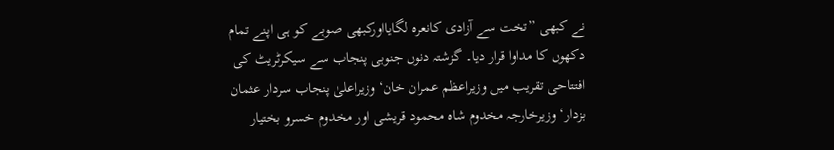نے کبھی ”تخت سے آزادی کانعرہ لگایااورکبھی صوبے کو ہی اپنے تمام دکھوں کا مداوا قرار دیا۔ گزشتہ دنوں جنوبی پنجاب سے سیکرٹریٹ کی افتتاحی تقریب میں وزیراعظم عمران خان‘ وزیراعلیٰ پنجاب سردار عثمان بزدار‘ وزیرخارجہ مخدوم شاہ محمود قریشی اور مخدوم خسرو بختیار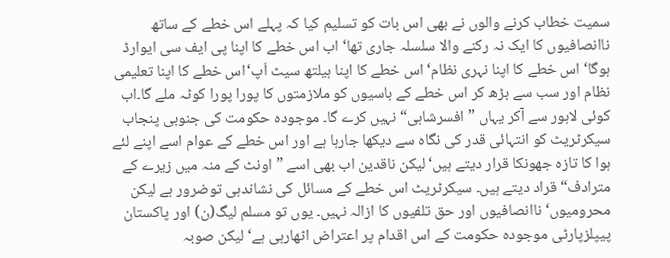سمیت خطاب کرنے والوں نے بھی اس بات کو تسلیم کیا کہ پہلے اس خطے کے ساتھ ناانصافیوں کا ایک نہ رکنے والا سلسلہ جاری تھا‘ اب اس خطے کا اپنا پی ایف سی ایوارڈ ہوگا‘ اس خطے کا اپنا نہری نظام‘ اس خطے کا اپنا ہیلتھ سیٹ اَپ‘اس خطے کا اپنا تعلیمی نظام اور سب سے بڑھ کر اس خطے کے باسیوں کو ملازمتوں کا پورا پورا کوٹہ ملے گا۔اب کوئی لاہور سے آکر یہاں ”افسرشاہی“ نہیں کرے گا۔ موجودہ حکومت کی جنوبی پنجاب سیکرٹریٹ کو انتہائی قدر کی نگاہ سے دیکھا جارہا ہے اور اس خطے کے عوام اسے اپنے لئے ہوا کا تازہ جھونکا قرار دیتے ہیں‘لیکن ناقدین اب بھی اسے ”اونٹ کے منہ میں زیرے کے مترادف“ قراد دیتے ہیں۔ سیکرٹریٹ اس خطے کے مسائل کی نشاندہی توضرور ہے لیکن محرومیوں‘ ناانصافیوں اور حق تلفیوں کا ازالہ نہیں۔ یوں تو مسلم لیگ(ن) اور پاکستان پیپلزپارٹی موجودہ حکومت کے اس اقدام پر اعتراض اٹھارہی ہے‘ لیکن صوبہ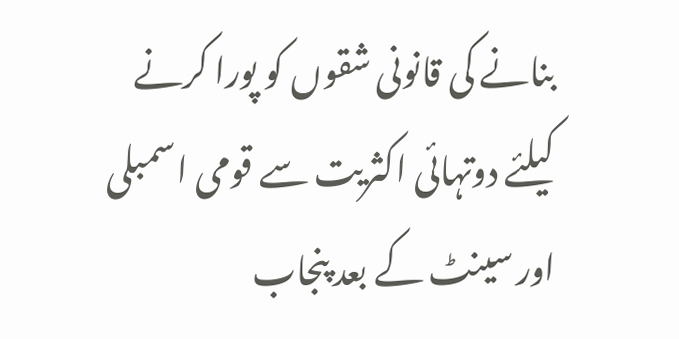بنانے کی قانونی شقوں کو پورا کرنے کیلئے دوتہائی اکثریت سے قومی اسمبلی اور سینٹ کے بعد پنجاب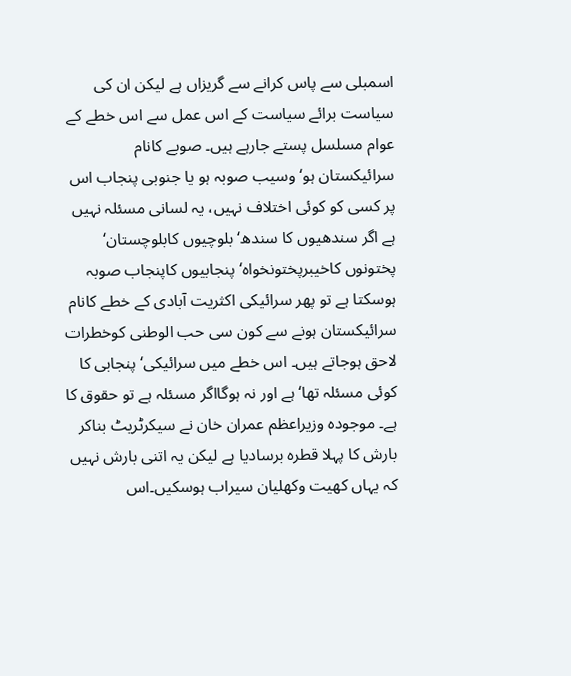اسمبلی سے پاس کرانے سے گریزاں ہے لیکن ان کی سیاست برائے سیاست کے اس عمل سے اس خطے کے عوام مسلسل پستے جارہے ہیں۔ صوبے کانام سرائیکستان ہو‘ وسیب صوبہ ہو یا جنوبی پنجاب اس پر کسی کو کوئی اختلاف نہیں، یہ لسانی مسئلہ نہیں ہے اگر سندھیوں کا سندھ‘ بلوچیوں کابلوچستان‘ پختونوں کاخیبرپختونخواہ‘ پنجابیوں کاپنجاب صوبہ ہوسکتا ہے تو پھر سرائیکی اکثریت آبادی کے خطے کانام سرائیکستان ہونے سے کون سی حب الوطنی کوخطرات لاحق ہوجاتے ہیں۔ اس خطے میں سرائیکی‘ پنجابی کا کوئی مسئلہ تھا‘ہے اور نہ ہوگااگر مسئلہ ہے تو حقوق کا ہے۔ موجودہ وزیراعظم عمران خان نے سیکرٹریٹ بناکر بارش کا پہلا قطرہ برسادیا ہے لیکن یہ اتنی بارش نہیں کہ یہاں کھیت وکھلیان سیراب ہوسکیں۔اس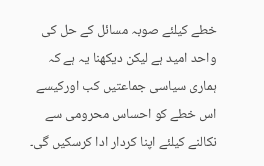خطے کیلئے صوبہ مسائل کے حل کی واحد امید ہے لیکن دیکھنا یہ ہے کہ ہماری سیاسی جماعتیں کب اورکیسے اس خطے کو احساس محرومی سے نکالنے کیلئے اپنا کردار ادا کرسکیں گی۔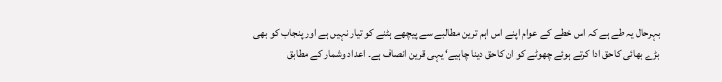بہرحال یہ طے ہے کہ اس خطے کے عوام اپنے اس اہم ترین مطالبے سے پیچھے ہٹنے کو تیار نہیں ہے اور پنجاب کو بھی بڑے بھائی کاحق ادا کرتے ہوئے چھوٹے کو ان کاحق دینا چاہیے‘ یہی قرین انصاف ہے۔ اعداد وشمار کے مطابق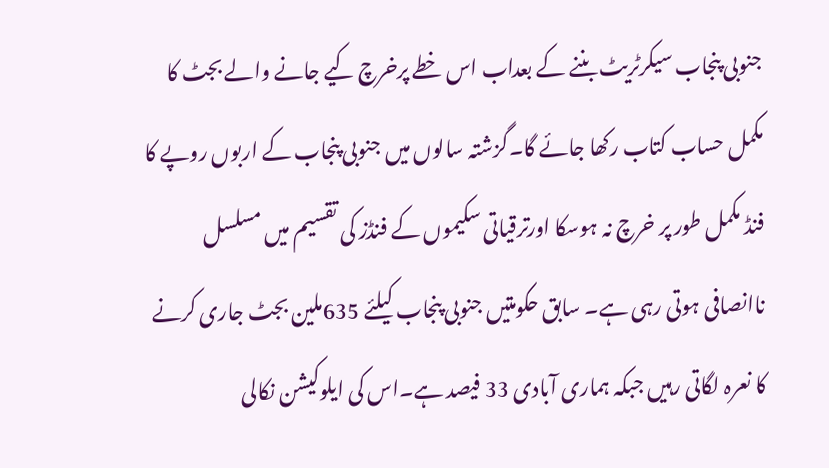جنوبی پنجاب سیکرٹریٹ بننے کے بعداب اس خطے پرخرچ کیے جانے والے بجٹ کا مکمل حساب کتاب رکھا جائے گا۔گزشتہ سالوں میں جنوبی پنجاب کے اربوں روپے کا فنڈ مکمل طور پر خرچ نہ ہوسکا اورترقیاتی سکیموں کے فنڈز کی تقسیم میں مسلسل ناانصافی ہوتی رہی ہے۔ سابق حکومتیں جنوبی پنجاب کیلئے 635ملین بجٹ جاری کرنے کا نعرہ لگاتی رہیں جبکہ ہماری آبادی 33 فیصد ہے۔اس کی ایلوکیشن نکالی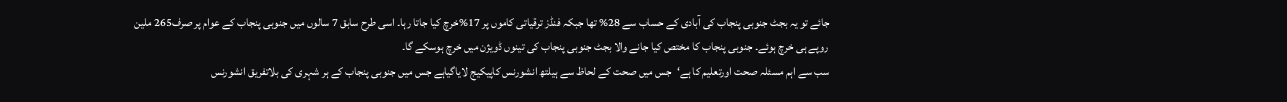جائے تو یہ بجٹ جنوبی پنجاب کی آبادی کے حساب سے 28% تھا جبکہ فنڈز ترقیاتی کاموں پر 17%خرچ کیا جاتا رہا۔ اسی طرح سابق 7 سالوں میں جنوبی پنجاب کے عوام پر صرف265 ملین روپے ہی خرچ ہوئے۔ جنوبی پنجاب کا مختص کیا جانے والا بجٹ جنوبی پنجاب کی تینوں ڈویژن میں خرچ ہوسکے گا۔
سب سے اہم مسئلہ صحت اورتعلیم کا ہے‘جس میں صحت کے لحاظ سے ہیلتھ انشورنس کاپیکیج لایاگیاہے جس میں جنوبی پنجاب کے ہر شہری کی بلاتفریق انشورنس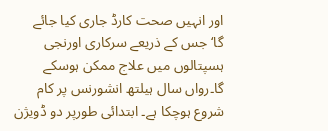اور انہیں صحت کارڈ جاری کیا جائے گا‘جس کے ذریعے سرکاری اورنجی ہسپتالوں میں علاج ممکن ہوسکے گا۔رواں سال ہیلتھ انشورنس پر کام شروع ہوچکا ہے۔ ابتدائی طورپر دو ڈویژن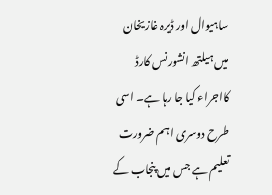ساہیوال اور ڈیرہ غازیخان میں ہیلتھ انشورنس کارڈ کااجراء کیا جا رہا ہے۔ اسی طرح دوسری اہم ضرورت تعلیم ہے جس میں پنجاب کے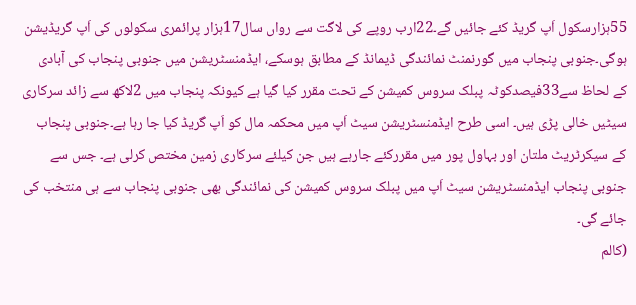55ہزارسکول اَپ گریڈ کئے جائیں گے۔22ارب روپے کی لاگت سے رواں سال17ہزار پرائمری سکولوں کی اَپ گریڈیشن ہوگی۔جنوبی پنجاب میں گورنمنٹ نمائندگی ڈیمانڈ کے مطابق ہوسکے، ایڈمنسٹریشن میں جنوبی پنجاب کی آبادی کے لحاظ سے33فیصدکوٹہ پبلک سروس کمیشن کے تحت مقرر کیا گیا ہے کیونکہ پنجاب میں 2لاکھ سے زائد سرکاری سیٹیں خالی پڑی ہیں۔ اسی طرح ایڈمنسٹریشن سیٹ اَپ میں محکمہ مال کو اَپ گریڈ کیا جا رہا ہے۔جنوبی پنجاب کے سیکرٹریٹ ملتان اور بہاول پور میں مقررکئے جارہے ہیں جن کیلئے سرکاری زمین مختص کرلی ہے۔ جس سے جنوبی پنجاب ایڈمنسٹریشن سیٹ اَپ میں پبلک سروس کمیشن کی نمائندگی بھی جنوبی پنجاب سے ہی منتخب کی جائے گی۔
(کالم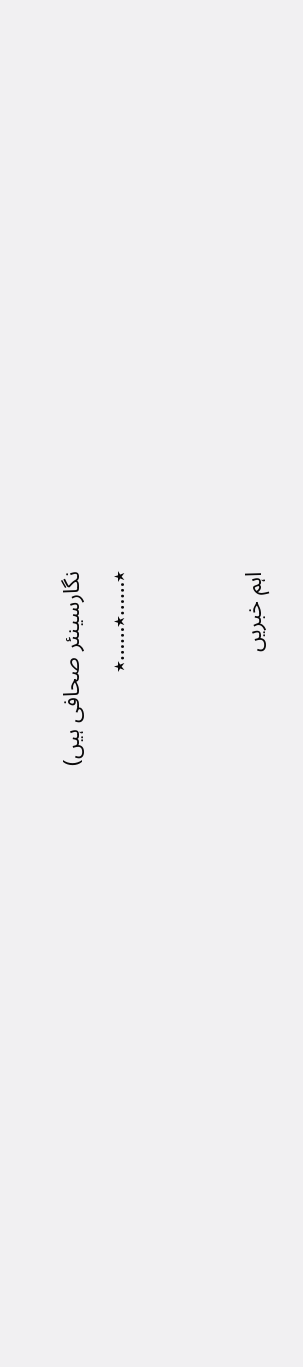نگارسینئر صحافی ہیں)
٭……٭……٭


اہم خبریں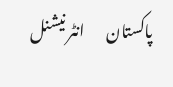پاکستان       انٹر نیشنل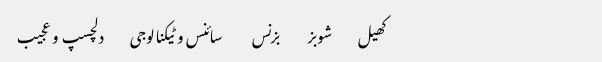کھیل         شوبز          بزنس          سائنس و ٹیکنالوجی         دلچسپ و عجیب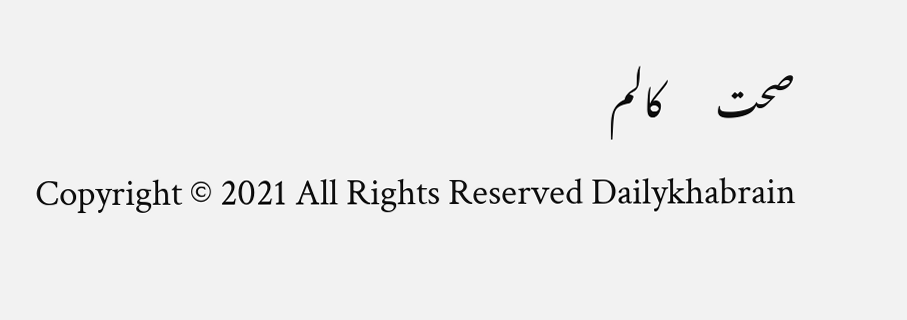صحت        کالم
Copyright © 2021 All Rights Reserved Dailykhabrain